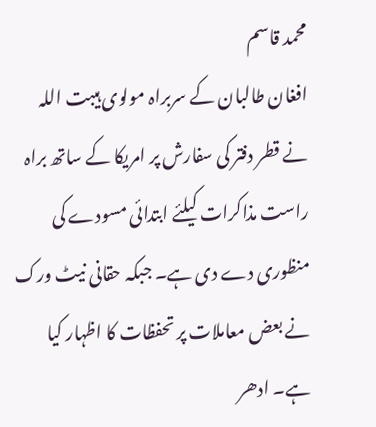محمد قاسم
افغان طالبان کے سربراہ مولوی ہیبت اللہ نے قطر دفتر کی سفارش پر امریکا کے ساتھ براہ راست مذاکرات کیلئے ابتدائی مسودے کی منظوری دے دی ہے۔ جبکہ حقانی نیٹ ورک نے بعض معاملات پر تحفظات کا اظہار کیا ہے۔ ادھر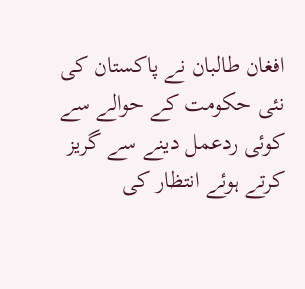افغان طالبان نے پاکستان کی نئی حکومت کے حوالے سے کوئی ردعمل دینے سے گریز کرتے ہوئے انتظار کی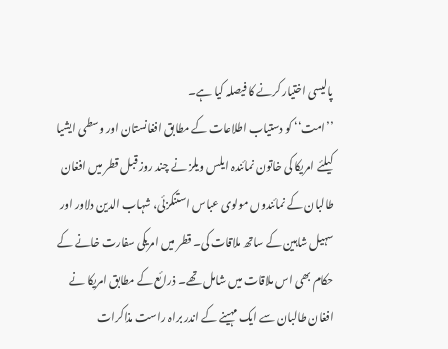پالیسی اختیار کرنے کا فیصلہ کیا ہے۔
’’امت‘‘ کو دستیاب اطلاعات کے مطابق افغانستان اور وسطی ایشیا کیلئے امریکا کی خاتون نمائندہ ایلس ویلز نے چند روز قبل قطر میں افغان طالبان کے نمائندوں مولوی عباس استنکزئی، شہاب الدین دلاور اور سہیل شاہین کے ساتھ ملاقات کی۔ قطر میں امریکی سفارت خانے کے حکام بھی اس ملاقات میں شامل تھے۔ ذرائع کے مطابق امریکا نے افغان طالبان سے ایک مہینے کے اندر براہ راست مذاکرات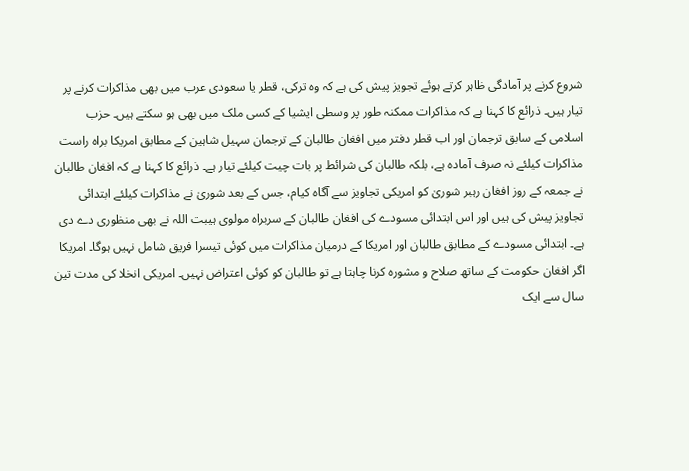شروع کرنے پر آمادگی ظاہر کرتے ہوئے تجویز پیش کی ہے کہ وہ ترکی، قطر یا سعودی عرب میں بھی مذاکرات کرنے پر تیار ہیں۔ ذرائع کا کہنا ہے کہ مذاکرات ممکنہ طور پر وسطی ایشیا کے کسی ملک میں بھی ہو سکتے ہیں۔ حزب اسلامی کے سابق ترجمان اور اب قطر دفتر میں افغان طالبان کے ترجمان سہیل شاہین کے مطابق امریکا براہ راست مذاکرات کیلئے نہ صرف آمادہ ہے، بلکہ طالبان کی شرائط پر بات چیت کیلئے تیار ہے۔ ذرائع کا کہنا ہے کہ افغان طالبان نے جمعہ کے روز افغان رہبر شوریٰ کو امریکی تجاویز سے آگاہ کیام، جس کے بعد شوریٰ نے مذاکرات کیلئے ابتدائی تجاویز پیش کی ہیں اور اس ابتدائی مسودے کی افغان طالبان کے سربراہ مولوی ہیبت اللہ نے بھی منظوری دے دی ہے۔ ابتدائی مسودے کے مطابق طالبان اور امریکا کے درمیان مذاکرات میں کوئی تیسرا فریق شامل نہیں ہوگا۔ امریکا اگر افغان حکومت کے ساتھ صلاح و مشورہ کرنا چاہتا ہے تو طالبان کو کوئی اعتراض نہیں۔ امریکی انخلا کی مدت تین سال سے ایک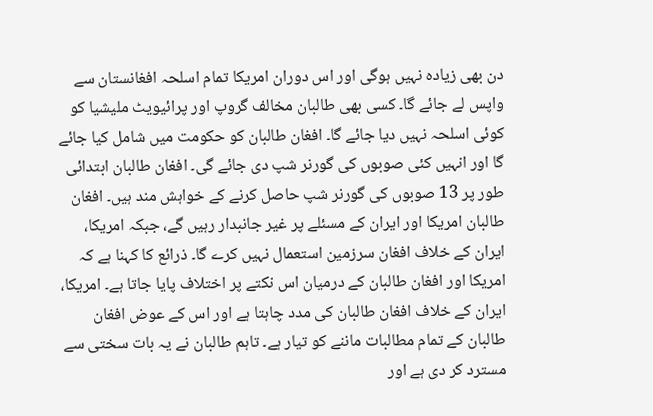دن بھی زیادہ نہیں ہوگی اور اس دوران امریکا تمام اسلحہ افغانستان سے واپس لے جائے گا۔ کسی بھی طالبان مخالف گروپ اور پرائیویٹ ملیشیا کو کوئی اسلحہ نہیں دیا جائے گا۔ افغان طالبان کو حکومت میں شامل کیا جائے گا اور انہیں کئی صوبوں کی گورنر شپ دی جائے گی۔ افغان طالبان ابتدائی طور پر 13 صوبوں کی گورنر شپ حاصل کرنے کے خواہش مند ہیں۔ افغان طالبان امریکا اور ایران کے مسئلے پر غیر جانبدار رہیں گے، جبکہ امریکا، ایران کے خلاف افغان سرزمین استعمال نہیں کرے گا۔ ذرائع کا کہنا ہے کہ امریکا اور افغان طالبان کے درمیان اس نکتے پر اختلاف پایا جاتا ہے۔ امریکا، ایران کے خلاف افغان طالبان کی مدد چاہتا ہے اور اس کے عوض افغان طالبان کے تمام مطالبات ماننے کو تیار ہے۔ تاہم طالبان نے یہ بات سختی سے مسترد کر دی ہے اور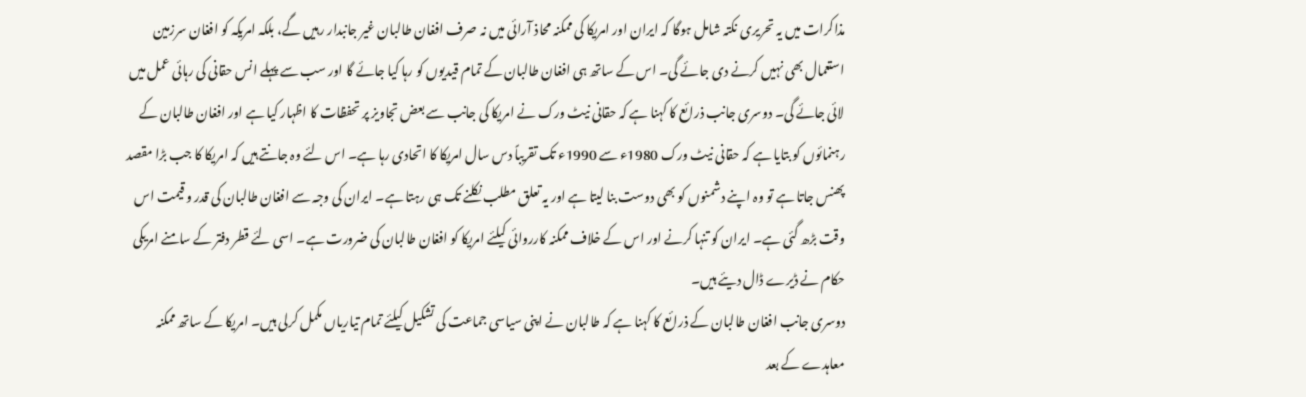مذاکرات میں یہ تحریری نکتہ شامل ہوگا کہ ایران اور امریکا کی ممکنہ محاذ آرائی میں نہ صرف افغان طالبان غیر جانبدار رہیں گے، بلکہ امریکہ کو افغان سرزمین استعمال بھی نہیں کرنے دی جائے گی۔ اس کے ساتھ ہی افغان طالبان کے تمام قیدیوں کو رہا کیا جائے گا اور سب سے پہلے انس حقانی کی رہائی عمل میں لائی جائے گی۔ دوسری جانب ذرائع کا کہنا ہے کہ حقانی نیٹ ورک نے امریکا کی جانب سے بعض تجاویز پر تحفظات کا اظہار کیا ہے اور افغان طالبان کے رہنمائوں کو بتایا ہے کہ حقانی نیٹ ورک 1980ء سے 1990ء تک تقریباً دس سال امریکا کا اتحادی رہا ہے۔ اس لئے وہ جانتے ہیں کہ امریکا کا جب بڑا مقصد پھنس جاتا ہے تو وہ اپنے دشمنوں کو بھی دوست بنا لیتا ہے اور یہ تعلق مطلب نکلنے تک ہی رہتا ہے۔ ایران کی وجہ سے افغان طالبان کی قدر و قیمت اس وقت بڑھ گئی ہے۔ ایران کو تنہا کرنے اور اس کے خلاف ممکنہ کارروائی کیلئے امریکا کو افغان طالبان کی ضرورت ہے۔ اسی لئے قطر دفتر کے سامنے امریکی حکام نے ڈیرے ڈال دیئے ہیں۔
دوسری جانب افغان طالبان کے ذرائع کا کہنا ہے کہ طالبان نے اپنی سیاسی جماعت کی تشکیل کیلئے تمام تیاریاں مکمل کرلی ہیں۔ امریکا کے ساتھ ممکنہ معاہدے کے بعد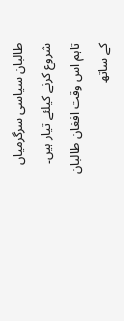طالبان سیاسی سرگرمیاں شروع کرنے کیلئے تیار ہیں۔ تاہم اس وقت افغان طالبان کے ساتھ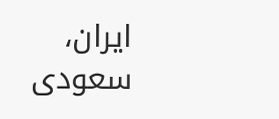ایران، سعودی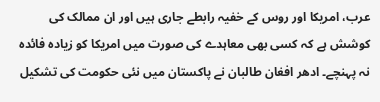عرب، امریکا اور روس کے خفیہ رابطے جاری ہیں اور ان ممالک کی کوشش ہے کہ کسی بھی معاہدے کی صورت میں امریکا کو زیادہ فائدہ نہ پہنچے۔ ادھر افغان طالبان نے پاکستان میں نئی حکومت کی تشکیل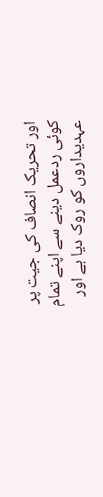اور تحریک انصاف کی جیت پر کوئی ردعمل دینے سے اپنے تمام عہدیداروں کو روک دیا ہے اور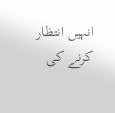انہیں انتظار کرنے کی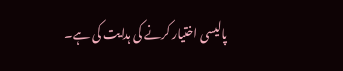پالیسی اختیار کرنے کی ہدایت کی ہے۔